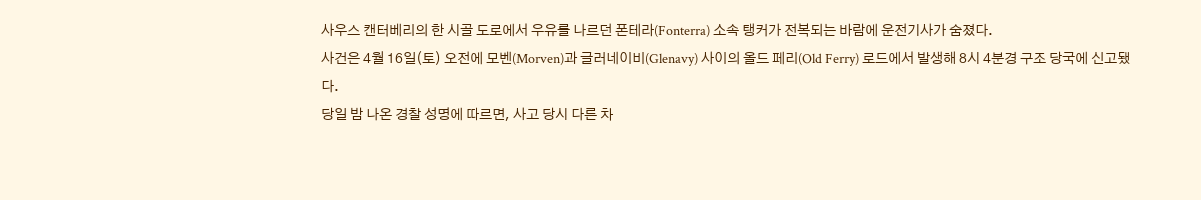사우스 캔터베리의 한 시골 도로에서 우유를 나르던 폰테라(Fonterra) 소속 탱커가 전복되는 바람에 운전기사가 숨졌다.
사건은 4월 16일(토) 오전에 모벤(Morven)과 글러네이비(Glenavy) 사이의 올드 페리(Old Ferry) 로드에서 발생해 8시 4분경 구조 당국에 신고됐다.
당일 밤 나온 경찰 성명에 따르면, 사고 당시 다른 차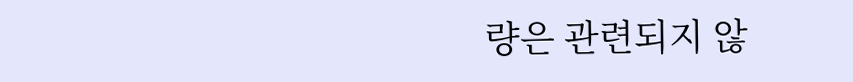량은 관련되지 않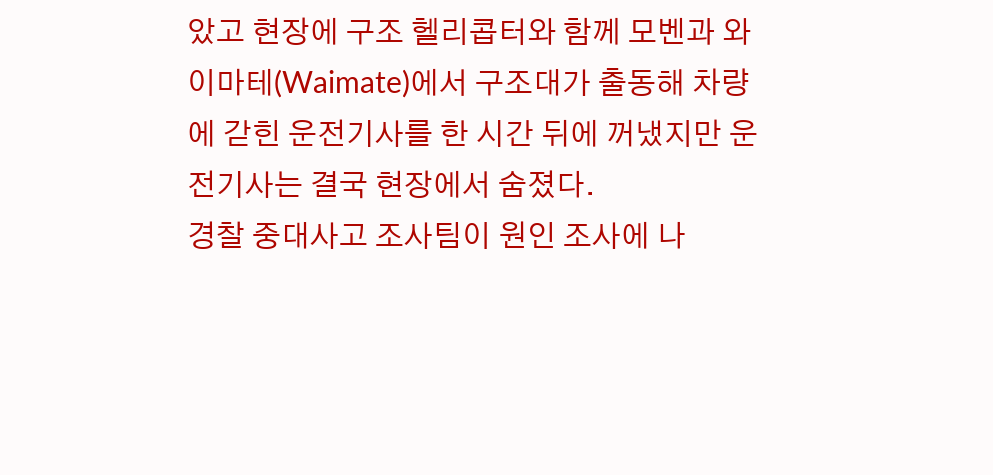았고 현장에 구조 헬리콥터와 함께 모벤과 와이마테(Waimate)에서 구조대가 출동해 차량에 갇힌 운전기사를 한 시간 뒤에 꺼냈지만 운전기사는 결국 현장에서 숨졌다.
경찰 중대사고 조사팀이 원인 조사에 나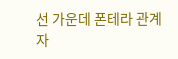선 가운데 폰테라 관계자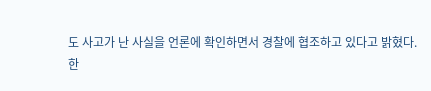도 사고가 난 사실을 언론에 확인하면서 경찰에 협조하고 있다고 밝혔다.
한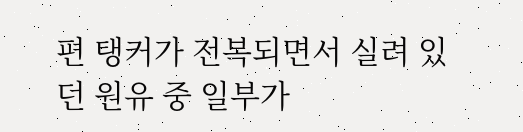편 탱커가 전복되면서 실려 있던 원유 중 일부가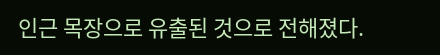인근 목장으로 유출된 것으로 전해졌다.